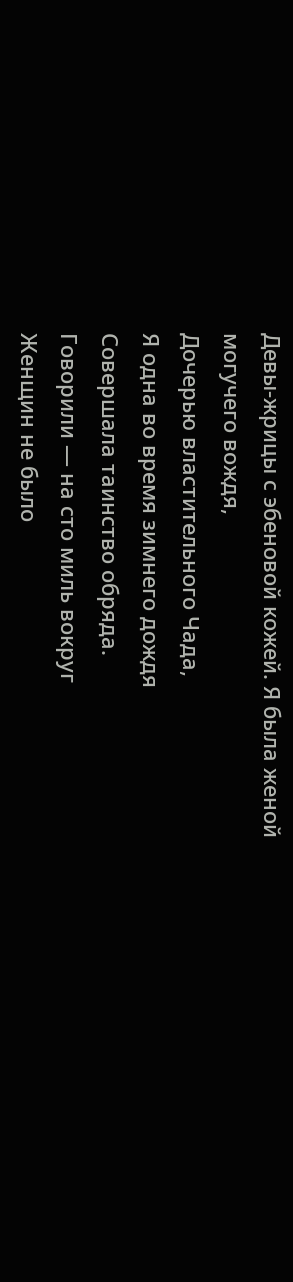Девы-жрицы с эбеновой кожей. Я была женой могучего вождя,
Дочерью властительного Чада,
Я одна во время зимнего дождя
Совершала таинство обряда.
Говорили — на сто миль вокруг
Женщин не было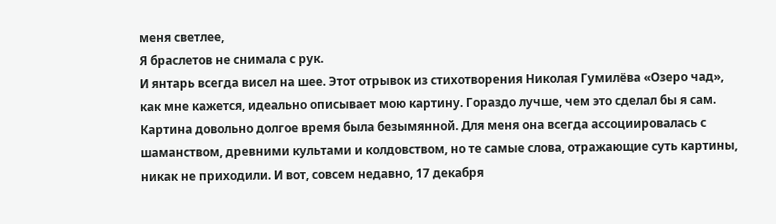меня светлее,
Я браслетов не снимала с рук.
И янтарь всегда висел на шее. Этот отрывок из стихотворения Николая Гумилёва «Озеро чад», как мне кажется, идеально описывает мою картину. Гораздо лучше, чем это сделал бы я сам. Картина довольно долгое время была безымянной. Для меня она всегда ассоциировалась с шаманством, древними культами и колдовством, но те самые слова, отражающие суть картины, никак не приходили. И вот, совсем недавно, 17 декабря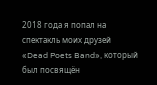2018 года я попал на спектакль моих друзей «Dead Poets Band», который был посвящён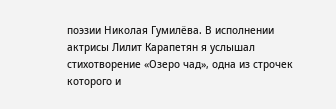поэзии Николая Гумилёва. В исполнении актрисы Лилит Карапетян я услышал стихотворение «Озеро чад», одна из строчек которого и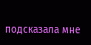подсказала мне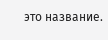это название.